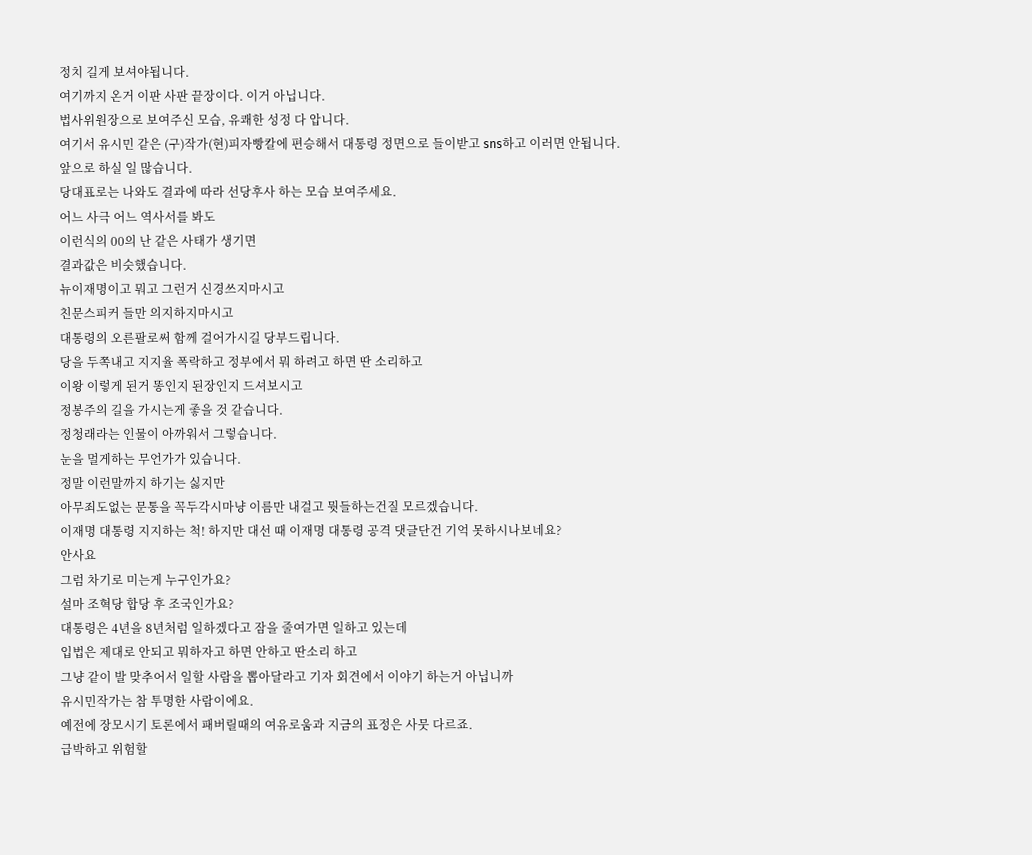정치 길게 보셔야됩니다.
여기까지 온거 이판 사판 끝장이다. 이거 아닙니다.
법사위원장으로 보여주신 모습, 유쾌한 성정 다 압니다.
여기서 유시민 같은 (구)작가(현)피자빵칼에 편승해서 대통령 정면으로 들이받고 sns하고 이러면 안됩니다.
앞으로 하실 일 많습니다.
당대표로는 나와도 결과에 따라 선당후사 하는 모습 보여주세요.
어느 사극 어느 역사서를 봐도
이런식의 00의 난 같은 사태가 생기면
결과값은 비슷했습니다.
뉴이재명이고 뭐고 그런거 신경쓰지마시고
친문스피커 들만 의지하지마시고
대통령의 오른팔로써 함께 걸어가시길 당부드립니다.
당을 두쪽내고 지지율 폭락하고 정부에서 뭐 하려고 하면 딴 소리하고
이왕 이렇게 된거 똥인지 된장인지 드셔보시고
정봉주의 길을 가시는게 좋을 것 같습니다.
정청래라는 인물이 아까워서 그렇습니다.
눈을 멀게하는 무언가가 있습니다.
정말 이런말까지 하기는 싫지만
아무죄도없는 문통을 꼭두각시마냥 이름만 내걸고 뭣들하는건질 모르겠습니다.
이재명 대통령 지지하는 척! 하지만 대선 때 이재명 대통령 공격 댓글단건 기억 못하시나보네요?
안사요
그럼 차기로 미는게 누구인가요?
설마 조혁당 합당 후 조국인가요?
대통령은 4년을 8년처럼 일하겠다고 잠을 줄여가면 일하고 있는데
입법은 제대로 안되고 뭐하자고 하면 안하고 딴소리 하고
그냥 같이 발 맞추어서 일할 사람을 뽑아달라고 기자 회견에서 이야기 하는거 아닙니까
유시민작가는 참 투명한 사람이에요.
예전에 장모시기 토론에서 패버릴때의 여유로움과 지금의 표정은 사뭇 다르죠.
급박하고 위험할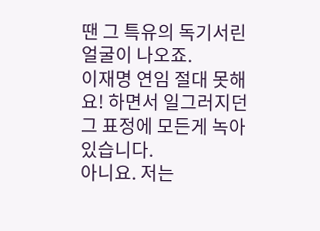땐 그 특유의 독기서린 얼굴이 나오죠.
이재명 연임 절대 못해요! 하면서 일그러지던 그 표정에 모든게 녹아있습니다.
아니요. 저는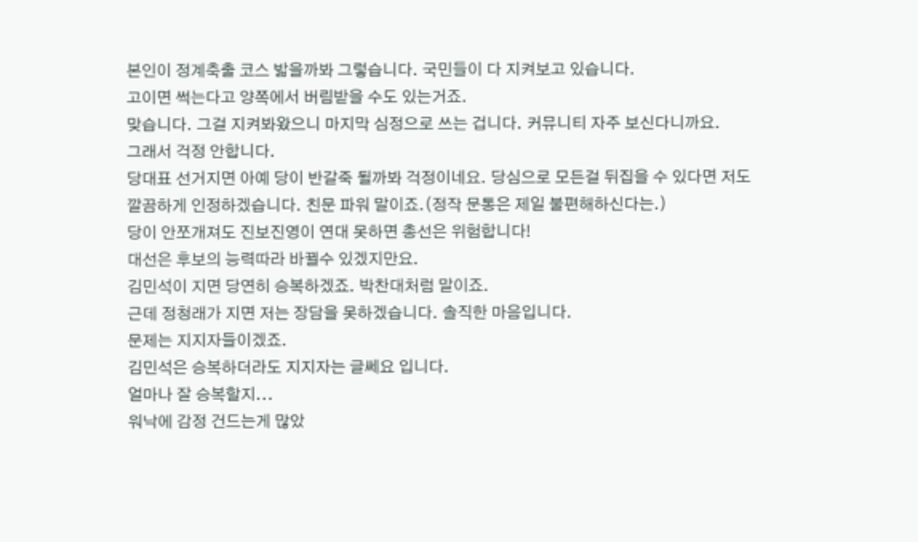본인이 정계축출 코스 밟을까봐 그렇습니다. 국민들이 다 지켜보고 있습니다.
고이면 썩는다고 양쪽에서 버림받을 수도 있는거죠.
맞습니다. 그걸 지켜봐왔으니 마지막 심정으로 쓰는 겁니다. 커뮤니티 자주 보신다니까요.
그래서 걱정 안합니다.
당대표 선거지면 아예 당이 반갈죽 될까봐 걱정이네요. 당심으로 모든걸 뒤집을 수 있다면 저도 깔끔하게 인정하겠습니다. 친문 파워 말이죠.(정작 문통은 제일 불편해하신다는.)
당이 안쪼개져도 진보진영이 연대 못하면 총선은 위험합니다!
대선은 후보의 능력따라 바뀔수 있겠지만요.
김민석이 지면 당연히 승복하겠죠. 박찬대처럼 말이죠.
근데 정청래가 지면 저는 장담을 못하겠습니다. 솔직한 마음입니다.
문제는 지지자들이겠죠.
김민석은 승복하더라도 지지자는 글쎄요 입니다.
얼마나 잘 승복할지...
워낙에 감정 건드는게 많았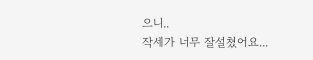으니..
작세가 너무 잘설쳤어요...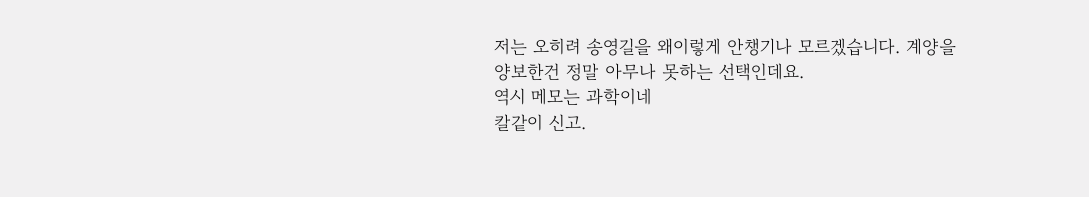저는 오히려 송영길을 왜이렇게 안챙기나 모르겠습니다. 계양을 양보한건 정말 아무나 못하는 선택인데요.
역시 메모는 과학이네
칼같이 신고.